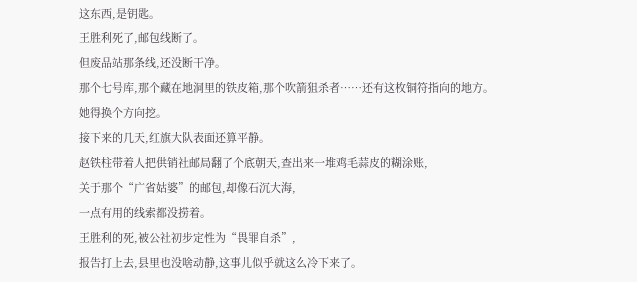这东西,是钥匙。
王胜利死了,邮包线断了。
但废品站那条线,还没断干净。
那个七号库,那个藏在地洞里的铁皮箱,那个吹箭狙杀者……还有这枚铜符指向的地方。
她得换个方向挖。
接下来的几天,红旗大队表面还算平静。
赵铁柱带着人把供销社邮局翻了个底朝天,查出来一堆鸡毛蒜皮的糊涂账,
关于那个“广省姑婆”的邮包,却像石沉大海,
一点有用的线索都没捞着。
王胜利的死,被公社初步定性为“畏罪自杀”,
报告打上去,县里也没啥动静,这事儿似乎就这么冷下来了。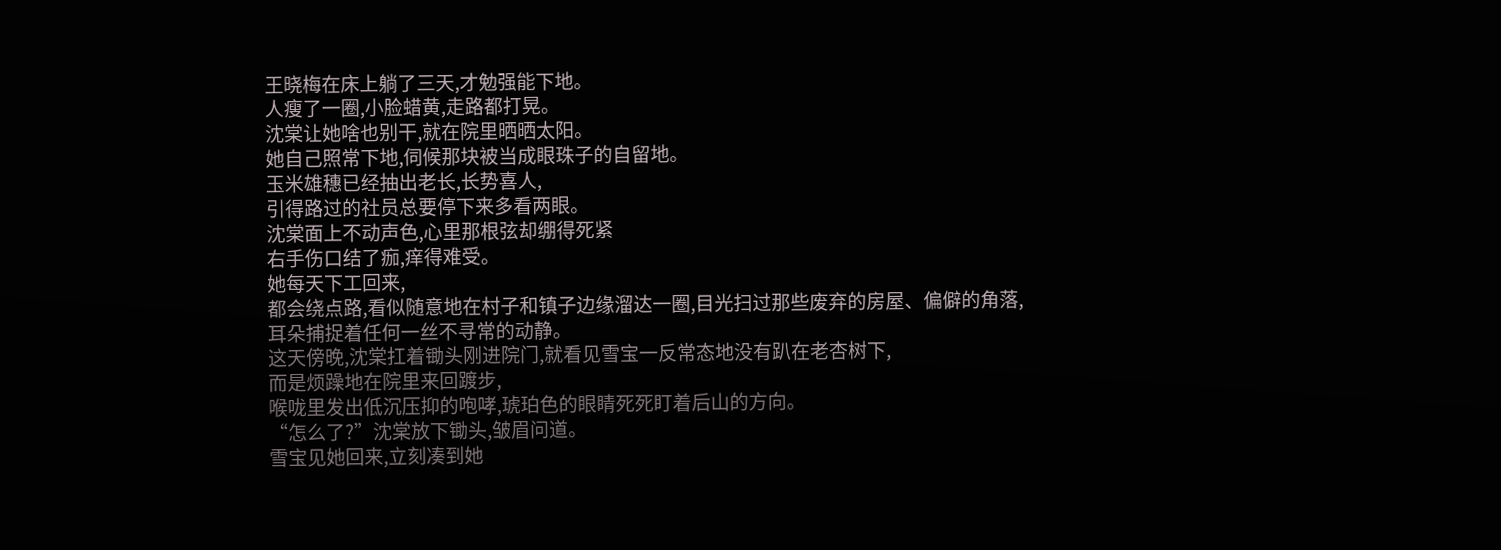王晓梅在床上躺了三天,才勉强能下地。
人瘦了一圈,小脸蜡黄,走路都打晃。
沈棠让她啥也别干,就在院里晒晒太阳。
她自己照常下地,伺候那块被当成眼珠子的自留地。
玉米雄穗已经抽出老长,长势喜人,
引得路过的社员总要停下来多看两眼。
沈棠面上不动声色,心里那根弦却绷得死紧
右手伤口结了痂,痒得难受。
她每天下工回来,
都会绕点路,看似随意地在村子和镇子边缘溜达一圈,目光扫过那些废弃的房屋、偏僻的角落,
耳朵捕捉着任何一丝不寻常的动静。
这天傍晚,沈棠扛着锄头刚进院门,就看见雪宝一反常态地没有趴在老杏树下,
而是烦躁地在院里来回踱步,
喉咙里发出低沉压抑的咆哮,琥珀色的眼睛死死盯着后山的方向。
“怎么了?”沈棠放下锄头,皱眉问道。
雪宝见她回来,立刻凑到她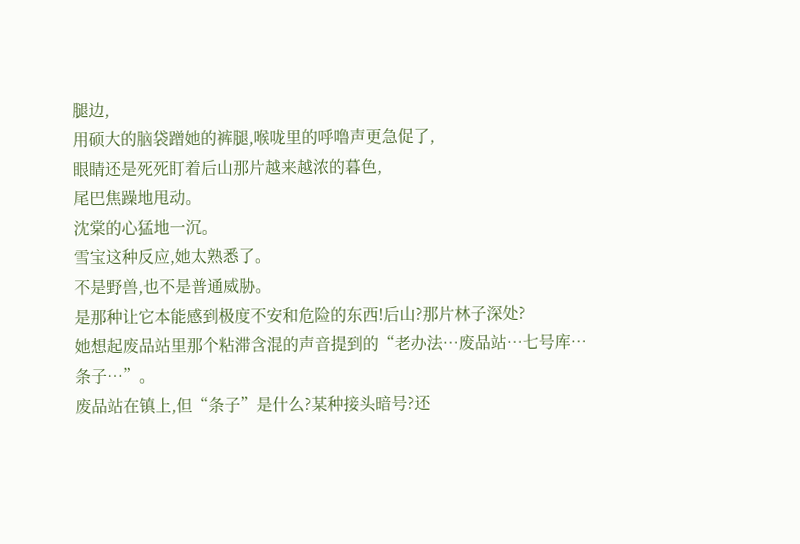腿边,
用硕大的脑袋蹭她的裤腿,喉咙里的呼噜声更急促了,
眼睛还是死死盯着后山那片越来越浓的暮色,
尾巴焦躁地甩动。
沈棠的心猛地一沉。
雪宝这种反应,她太熟悉了。
不是野兽,也不是普通威胁。
是那种让它本能感到极度不安和危险的东西!后山?那片林子深处?
她想起废品站里那个粘滞含混的声音提到的“老办法…废品站…七号库…条子…”。
废品站在镇上,但“条子”是什么?某种接头暗号?还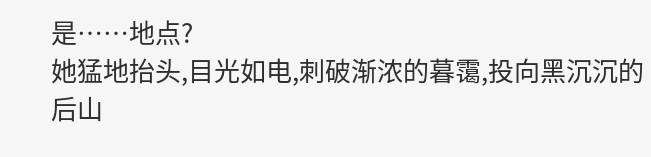是……地点?
她猛地抬头,目光如电,刺破渐浓的暮霭,投向黑沉沉的后山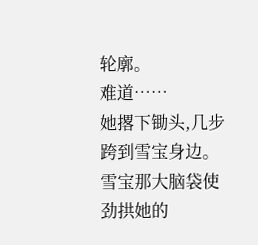轮廓。
难道……
她撂下锄头,几步跨到雪宝身边。
雪宝那大脑袋使劲拱她的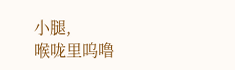小腿,
喉咙里呜噜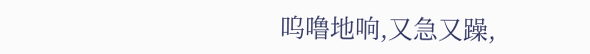呜噜地响,又急又躁,